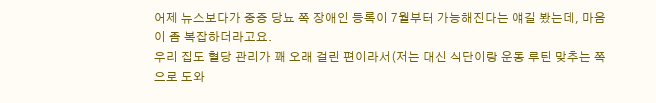어제 뉴스보다가 중증 당뇨 쪽 장애인 등록이 7월부터 가능해진다는 얘길 봤는데, 마음이 좀 복잡하더라고요.
우리 집도 혈당 관리가 꽤 오래 걸린 편이라서(저는 대신 식단이랑 운동 루틴 맞추는 쪽으로 도와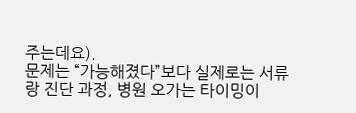주는데요).
문제는 “가능해졌다”보다 실제로는 서류랑 진단 과정, 병원 오가는 타이밍이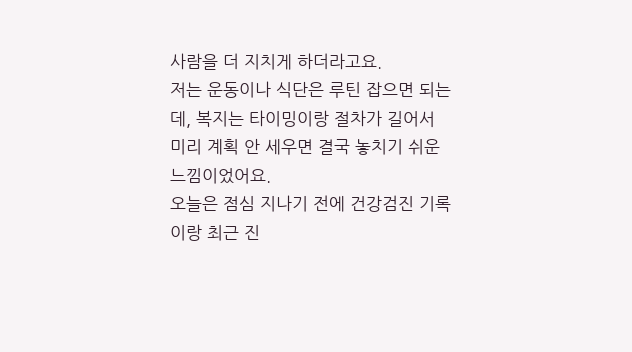사람을 더 지치게 하더라고요.
저는 운동이나 식단은 루틴 잡으면 되는데, 복지는 타이밍이랑 절차가 길어서 미리 계획 안 세우면 결국 놓치기 쉬운 느낌이었어요.
오늘은 점심 지나기 전에 건강검진 기록이랑 최근 진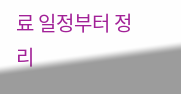료 일정부터 정리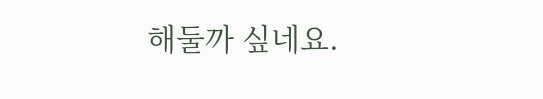해둘까 싶네요.